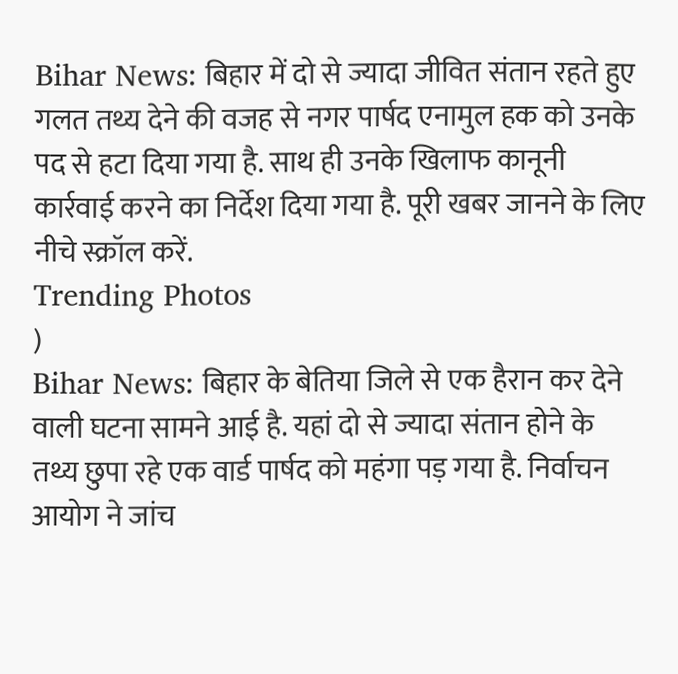Bihar News: बिहार में दो से ज्यादा जीवित संतान रहते हुए गलत तथ्य देने की वजह से नगर पार्षद एनामुल हक को उनके पद से हटा दिया गया है. साथ ही उनके खिलाफ कानूनी कार्रवाई करने का निर्देश दिया गया है. पूरी खबर जानने के लिए नीचे स्क्रॉल करें.
Trending Photos
)
Bihar News: बिहार के बेतिया जिले से एक हैरान कर देने वाली घटना सामने आई है. यहां दो से ज्यादा संतान होने के तथ्य छुपा रहे एक वार्ड पार्षद को महंगा पड़ गया है. निर्वाचन आयोग ने जांच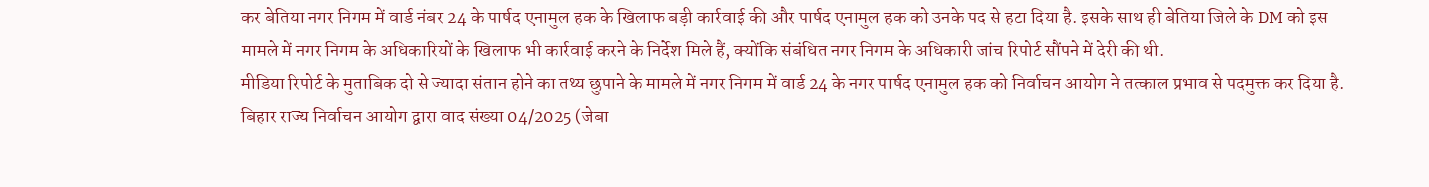कर बेतिया नगर निगम में वार्ड नंबर 24 के पार्षद एनामुल हक के खिलाफ बड़ी कार्रवाई की और पार्षद एनामुल हक को उनके पद से हटा दिया है. इसके साथ ही बेतिया जिले के DM को इस मामले में नगर निगम के अधिकारियों के खिलाफ भी कार्रवाई करने के निर्देश मिले हैं, क्योंकि संबंधित नगर निगम के अधिकारी जांच रिपोर्ट सौंपने में देरी की थी.
मीडिया रिपोर्ट के मुताबिक दो से ज्यादा संतान होने का तथ्य छुपाने के मामले में नगर निगम में वार्ड 24 के नगर पार्षद एनामुल हक को निर्वाचन आयोग ने तत्काल प्रभाव से पदमुक्त कर दिया है. बिहार राज्य निर्वाचन आयोग द्वारा वाद संख्या 04/2025 (जेबा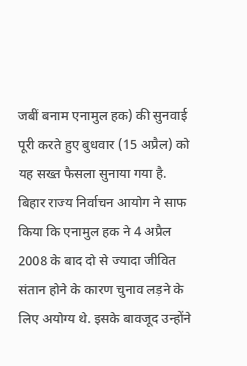जबीं बनाम एनामुल हक) की सुनवाई पूरी करते हुए बुधवार (15 अप्रैल) को यह सख्त फैसला सुनाया गया है.
बिहार राज्य निर्वाचन आयोग ने साफ किया कि एनामुल हक ने 4 अप्रैल 2008 के बाद दो से ज्यादा जीवित संतान होने के कारण चुनाव लड़ने के लिए अयोग्य थे. इसके बावजूद उन्होंने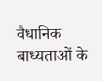वैधानिक बाध्यताओं के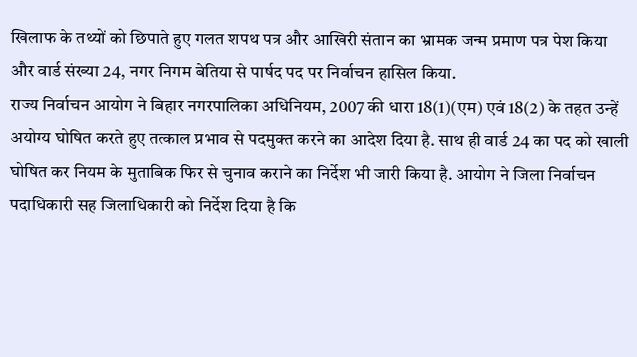खिलाफ के तथ्यों को छिपाते हुए गलत शपथ पत्र और आखिरी संतान का भ्रामक जन्म प्रमाण पत्र पेश किया और वार्ड संख्या 24, नगर निगम बेतिया से पार्षद पद पर निर्वाचन हासिल किया.
राज्य निर्वाचन आयोग ने बिहार नगरपालिका अधिनियम, 2007 की धारा 18(1)(एम) एवं 18(2) के तहत उन्हें अयोग्य घोषित करते हुए तत्काल प्रभाव से पदमुक्त करने का आदेश दिया है. साथ ही वार्ड 24 का पद को खाली घोषित कर नियम के मुताबिक फिर से चुनाव कराने का निर्देश भी जारी किया है. आयोग ने जिला निर्वाचन पदाधिकारी सह जिलाधिकारी को निर्देश दिया है कि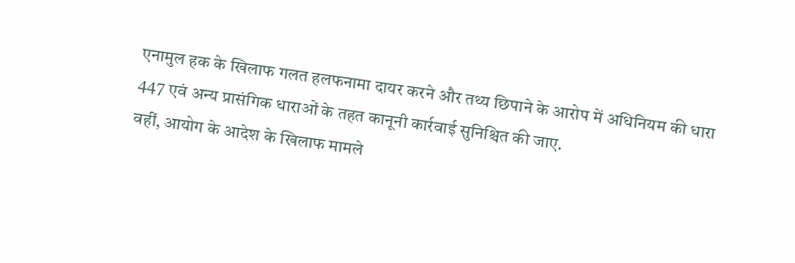एनामुल हक के खिलाफ गलत हलफनामा दायर करने और तथ्य छिपाने के आरोप में अधिनियम की धारा 447 एवं अन्य प्रासंगिक धाराओं के तहत कानूनी कार्रवाई सुनिश्चित की जाए.
वहीं, आयोग के आदेश के खिलाफ मामले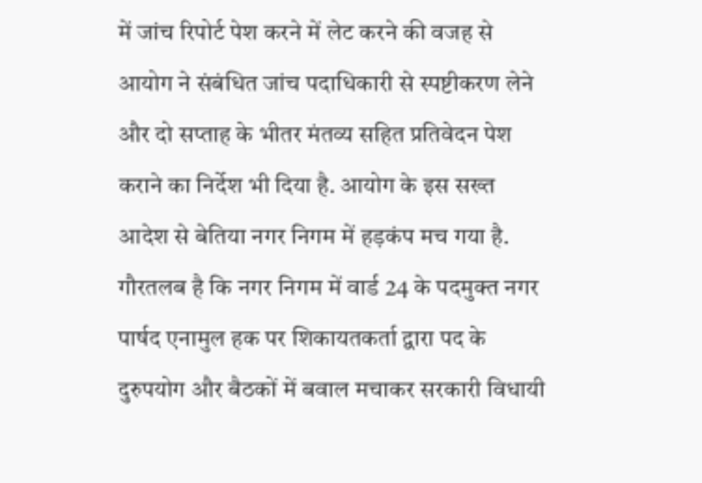में जांच रिपोर्ट पेश करने में लेट करने की वजह से आयोग ने संबंधित जांच पदाधिकारी से स्पष्टीकरण लेने और दो सप्ताह के भीतर मंतव्य सहित प्रतिवेदन पेश कराने का निर्देश भी दिया है. आयोग के इस सख्त आदेश से बेतिया नगर निगम में हड़कंप मच गया है. गौरतलब है कि नगर निगम में वार्ड 24 के पदमुक्त नगर पार्षद एनामुल हक पर शिकायतकर्ता द्वारा पद के दुरुपयोग और बैठकों में बवाल मचाकर सरकारी विधायी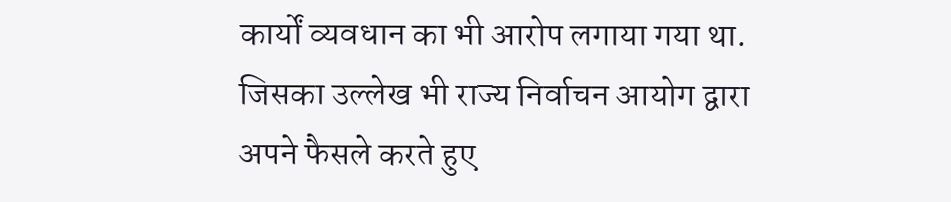कार्यों व्यवधान का भी आरोप लगाया गया था. जिसका उल्लेख भी राज्य निर्वाचन आयोग द्वारा अपने फैसले करते हुए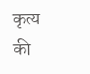कृत्य की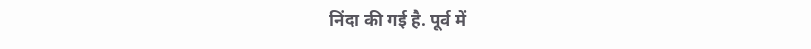निंदा की गई है. पूर्व में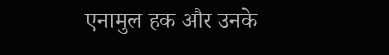एनामुल हक और उनके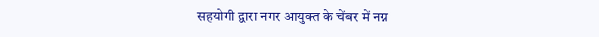सहयोगी द्वारा नगर आयुक्त के चेंबर में नग्न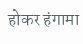होकर हंगामा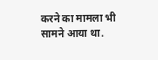करने का मामला भी सामने आया था.